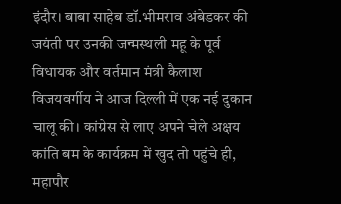इंदौर। बाबा साहेब डॉ.भीमराव अंबेडकर की जयंती पर उनकी जन्मस्थली महू के पूर्व विधायक और वर्तमान मंत्री कैलाश विजयवर्गीय ने आज दिल्ली में एक नई दुकान चालू की। कांग्रेस से लाए अपने चेले अक्षय कांति बम के कार्यक्रम में खुद तो पहुंचे ही, महापौर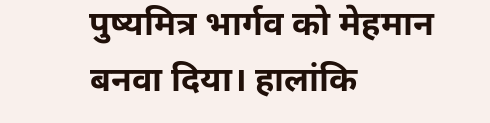पुष्यमित्र भार्गव को मेहमान बनवा दिया। हालांकि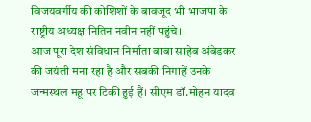विजयवर्गीय की कोशिशों के बावजूद भी भाजपा के राष्ट्रीय अध्यक्ष नितिन नवीन नहीं पहुंचे।
आज पूरा देश संविधान निर्माता बाबा साहेब अंबेडकर की जयंती मना रहा है और सबकी निगाहें उनके जन्मस्थल महू पर टिकी हुई हैं। सीएम डॉ.मोहन यादव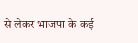से लेकर भाजपा के कई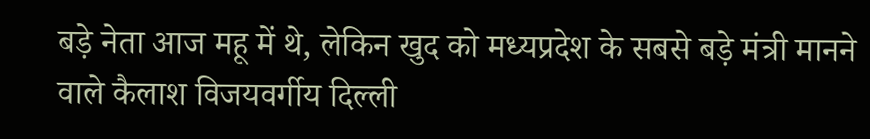बड़े नेता आज महू में थे, लेकिन खुद को मध्यप्रदेश के सबसे बड़े मंत्री मानने वाले कैलाश विजयवर्गीय दिल्ली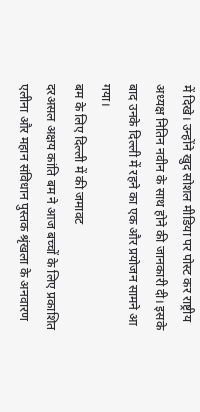में दिखे। उन्होंने खुद सोशल मीडिया पर पोस्ट कर राष्ट्रीय अध्यक्ष नितिन नवीन के साथ होने की जानकारी दी। इसके बाद उनके दिल्ली में रहने का एक और प्रयोजन सामने आ गया।
बम के लिए दिल्ली में की जमावट
दरअसल अक्षय कांति बम ने आज बच्चों के लिए प्रकाशित एलीना और महान संविधान पुस्तक श्रृंखला के अनवारण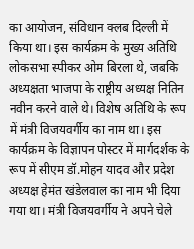का आयोजन, संविधान क्लब दिल्ली में किया था। इस कार्यक्रम के मुख्य अतिथि लोकसभा स्पीकर ओम बिरला थे, जबकि अध्यक्षता भाजपा के राष्ट्रीय अध्यक्ष नितिन नवीन करने वाले थे। विशेष अतिथि के रूप में मंत्री विजयवर्गीय का नाम था। इस कार्यक्रम के विज्ञापन पोस्टर में मार्गदर्शक के रूप में सीएम डॉ.मोहन यादव और प्रदेश अध्यक्ष हेमंत खंडेलवाल का नाम भी दिया गया था। मंत्री विजयवर्गीय ने अपने चेले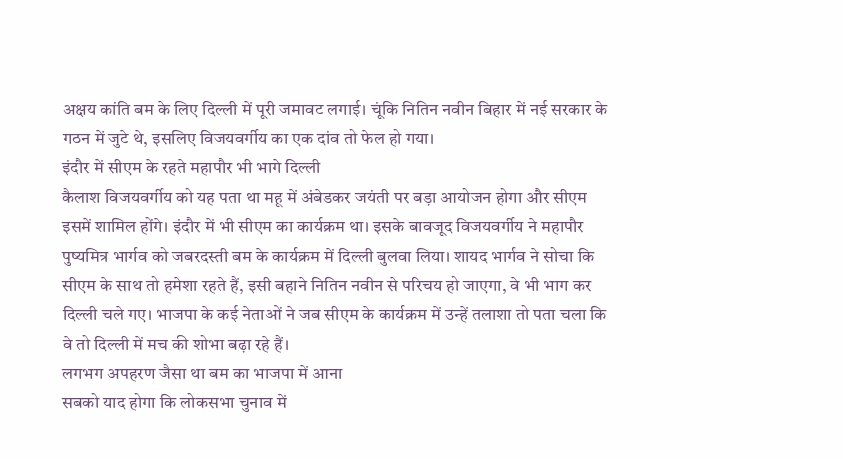अक्षय कांति बम के लिए दिल्ली में पूरी जमावट लगाई। चूंकि नितिन नवीन बिहार में नई सरकार के गठन में जुटे थे, इसलिए विजयवर्गीय का एक दांव तो फेल हो गया।
इंदौर में सीएम के रहते महापौर भी भागे दिल्ली
कैलाश विजयवर्गीय को यह पता था महू में अंबेडकर जयंती पर बड़ा आयोजन होगा और सीएम इसमें शामिल होंगे। इंदौर में भी सीएम का कार्यक्रम था। इसके बावजूद विजयवर्गीय ने महापौर पुष्यमित्र भार्गव को जबरदस्ती बम के कार्यक्रम में दिल्ली बुलवा लिया। शायद भार्गव ने सोचा कि सीएम के साथ तो हमेशा रहते हैं, इसी बहाने नितिन नवीन से परिचय हो जाएगा, वे भी भाग कर दिल्ली चले गए। भाजपा के कई नेताओं ने जब सीएम के कार्यक्रम में उन्हें तलाशा तो पता चला कि वे तो दिल्ली में मच की शोभा बढ़ा रहे हैं।
लगभग अपहरण जैसा था बम का भाजपा में आना
सबको याद होगा कि लोकसभा चुनाव में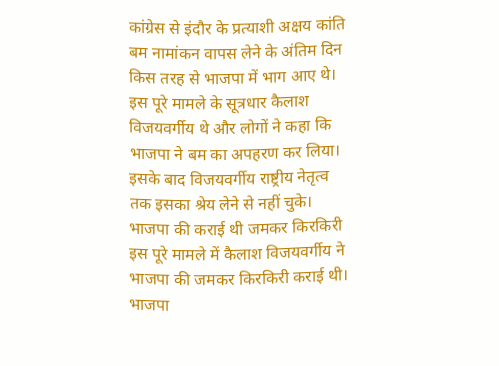कांग्रेस से इंदौर के प्रत्याशी अक्षय कांति बम नामांकन वापस लेने के अंतिम दिन किस तरह से भाजपा में भाग आए थे। इस पूरे मामले के सूत्रधार कैलाश विजयवर्गीय थे और लोगों ने कहा कि भाजपा ने बम का अपहरण कर लिया। इसके बाद विजयवर्गीय राष्ट्रीय नेतृत्व तक इसका श्रेय लेने से नहीं चुके।
भाजपा की कराई थी जमकर किरकिरी
इस पूरे मामले में कैलाश विजयवर्गीय ने भाजपा की जमकर किरकिरी कराई थी। भाजपा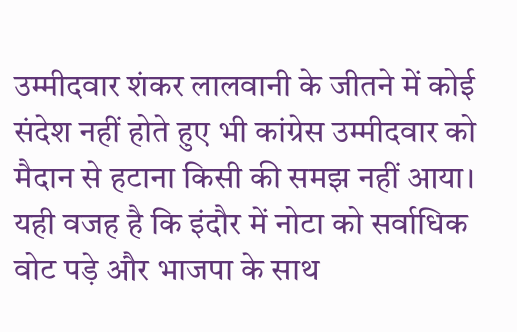उम्मीदवार शंकर लालवानी के जीतने में कोई संदेश नहीं होते हुए भी कांग्रेस उम्मीदवार को मैदान से हटाना किसी की समझ नहीं आया। यही वजह है कि इंदौर में नोटा को सर्वाधिक वोट पड़े और भाजपा के साथ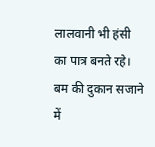लालवानी भी हंसी का पात्र बनते रहे।
बम की दुकान सजाने में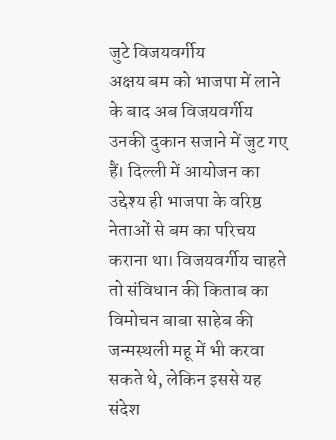जुटे विजयवर्गीय
अक्षय बम को भाजपा में लाने के बाद अब विजयवर्गीय उनकी दुकान सजाने में जुट गए हैं। दिल्ली में आयोजन का उद्देश्य ही भाजपा के वरिष्ठ नेताओं से बम का परिचय कराना था। विजयवर्गीय चाहते तो संविधान की किताब का विमोचन बाबा साहेब की जन्मस्थली महू में भी करवा सकते थे, लेकिन इससे यह संदेश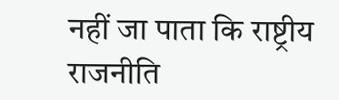नहीं जा पाता कि राष्ट्रीय राजनीति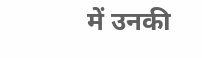में उनकी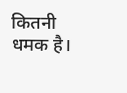कितनी धमक है।